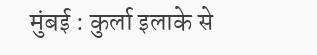मुंबई : कुर्ला इलाके से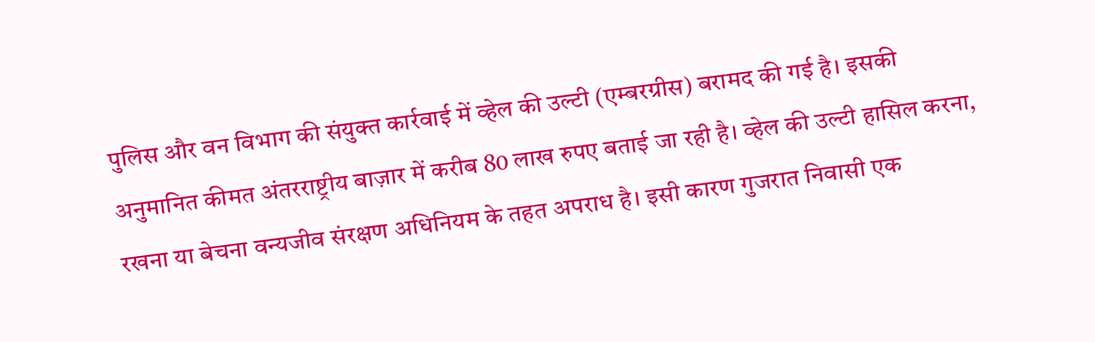पुलिस और वन विभाग की संयुक्त कार्रवाई में व्हेल की उल्टी (एम्बरग्रीस) बरामद की गई है। इसकी अनुमानित कीमत अंतरराष्ट्रीय बाज़ार में करीब 80 लाख रुपए बताई जा रही है। व्हेल की उल्टी हासिल करना, रखना या बेचना वन्यजीव संरक्षण अधिनियम के तहत अपराध है। इसी कारण गुजरात निवासी एक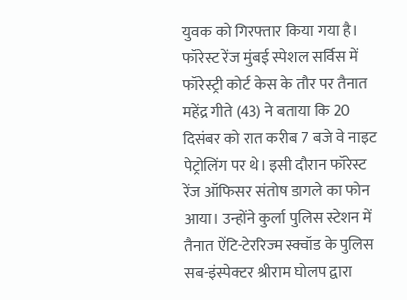युवक को गिरफ्तार किया गया है।
फॉरेस्ट रेंज मुंबई स्पेशल सर्विस में फॉरेस्ट्री कोर्ट केस के तौर पर तैनात महेंद्र गीते (43) ने बताया कि 20 दिसंबर को रात करीब 7 बजे वे नाइट पेट्रोलिंग पर थे। इसी दौरान फॉरेस्ट रेंज ऑफिसर संतोष डागले का फोन आया। उन्होंने कुर्ला पुलिस स्टेशन में तैनात ऐंटि-टेररिज्म स्क्वॉड के पुलिस सब-इंस्पेक्टर श्रीराम घोलप द्वारा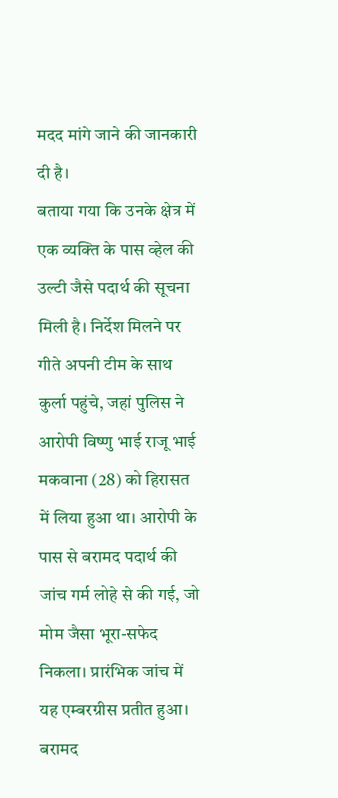मदद मांगे जाने की जानकारी दी है।
बताया गया कि उनके क्षेत्र में एक व्यक्ति के पास व्हेल की उल्टी जैसे पदार्थ की सूचना मिली है। निर्देश मिलने पर गीते अपनी टीम के साथ कुर्ला पहुंचे, जहां पुलिस ने आरोपी विष्णु भाई राजू भाई मकवाना (28) को हिरासत में लिया हुआ था। आरोपी के पास से बरामद पदार्थ की जांच गर्म लोहे से की गई, जो मोम जैसा भूरा-सफेद निकला। प्रारंभिक जांच में यह एम्बरग्रीस प्रतीत हुआ।
बरामद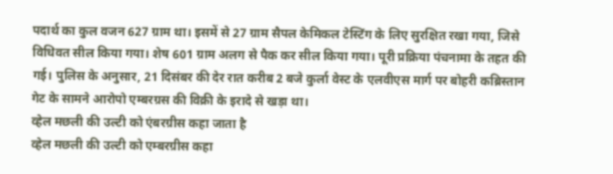पदार्थ का कुल वजन 627 ग्राम था। इसमें से 27 ग्राम सैपल केमिकल टेस्टिंग के लिए सुरक्षित रखा गया, जिसे विधिवत सील किया गया। शेष 601 ग्राम अलग से पैक कर सील किया गया। पूरी प्रक्रिया पंचनामा के तहत की गई। पुलिस के अनुसार, 21 दिसंबर की देर रात करीब 2 बजे कुर्ला वेस्ट के एलवीएस मार्ग पर बोहरी कब्रिस्तान गेट के सामने आरोपो एम्बरग्रस की विक्री के इरादे से खड़ा था।
व्हेल मछली की उल्टी को एंबरग्रीस कहा जाता है
व्हेल मछली की उल्टी को एम्बरग्रीस कहा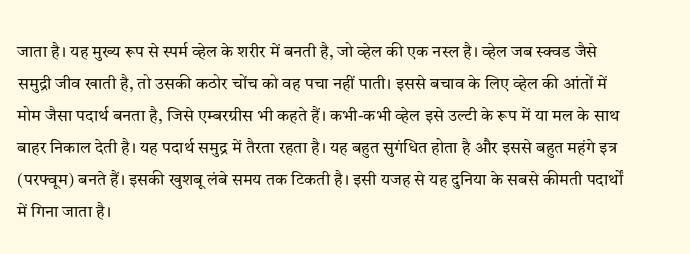जाता है। यह मुख्य रूप से स्पर्म व्हेल के शरीर में बनती है, जो व्हेल की एक नस्ल है। व्हेल जब स्क्वड जैसे समुद्री जीव खाती है, तो उसकी कठोर चोंच को वह पचा नहीं पाती। इससे बचाव के लिए व्हेल की आंतों में मोम जैसा पदार्थ बनता है, जिसे एम्बरग्रीस भी कहते हैं। कभी-कभी व्हेल इसे उल्टी के रूप में या मल के साथ बाहर निकाल देती है। यह पदार्थ समुद्र में तैरता रहता है। यह बहुत सुगंधित होता है और इससे बहुत महंगे इत्र (परफ्वूम) बनते हैं। इसकी खुशबू लंबे समय तक टिकती है। इसी यजह से यह दुनिया के सबसे कीमती पदार्थों में गिना जाता है।